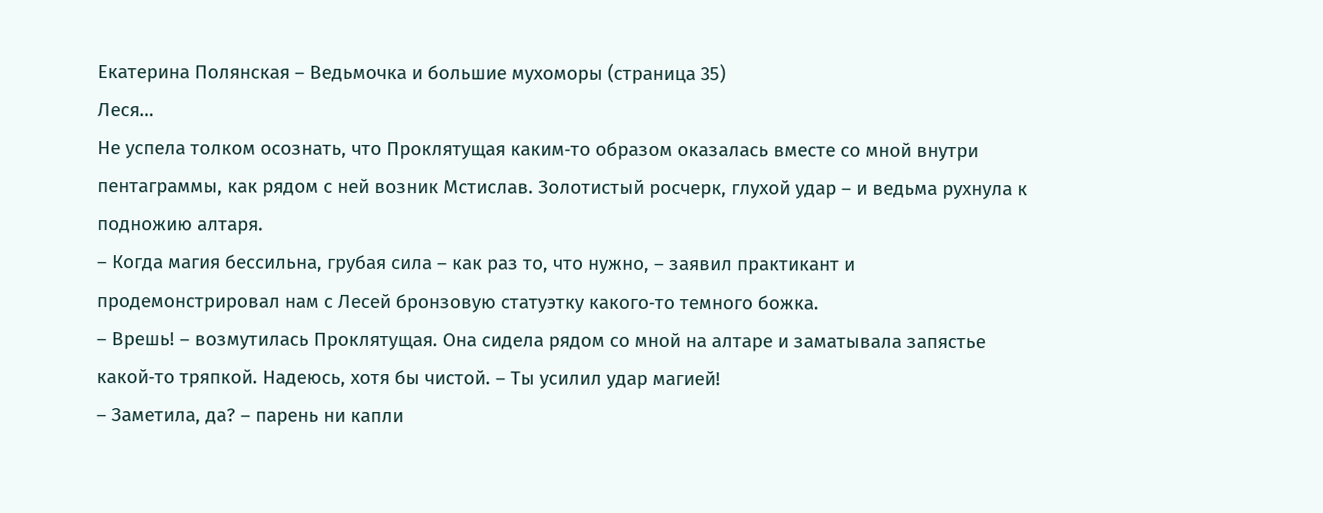Екатерина Полянская – Ведьмочка и большие мухоморы (страница 35)
Леся…
Не успела толком осознать, что Проклятущая каким‑то образом оказалась вместе со мной внутри пентаграммы, как рядом с ней возник Мстислав. Золотистый росчерк, глухой удар – и ведьма рухнула к подножию алтаря.
– Когда магия бессильна, грубая сила – как раз то, что нужно, – заявил практикант и продемонстрировал нам с Лесей бронзовую статуэтку какого‑то темного божка.
– Врешь! – возмутилась Проклятущая. Она сидела рядом со мной на алтаре и заматывала запястье какой‑то тряпкой. Надеюсь, хотя бы чистой. – Ты усилил удар магией!
– Заметила, да? – парень ни капли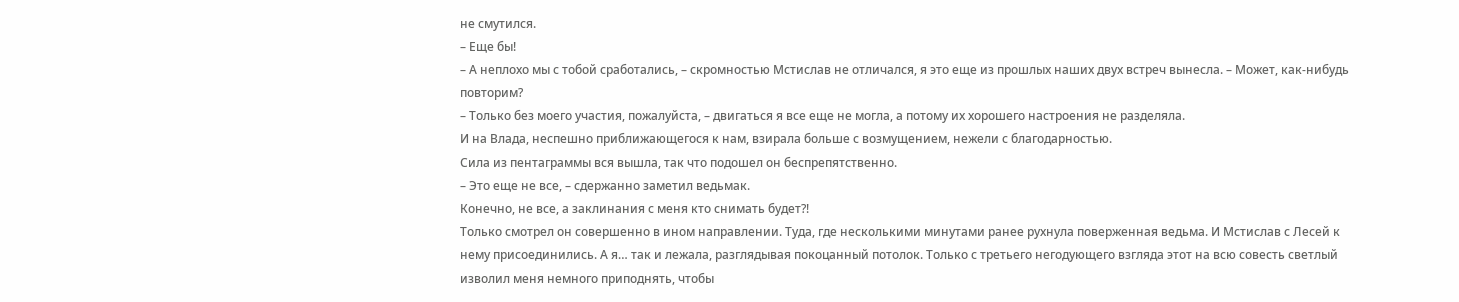не смутился.
– Еще бы!
– А неплохо мы с тобой сработались, – скромностью Мстислав не отличался, я это еще из прошлых наших двух встреч вынесла. – Может, как‑нибудь повторим?
– Только без моего участия, пожалуйста, – двигаться я все еще не могла, а потому их хорошего настроения не разделяла.
И на Влада, неспешно приближающегося к нам, взирала больше с возмущением, нежели с благодарностью.
Сила из пентаграммы вся вышла, так что подошел он беспрепятственно.
– Это еще не все, – сдержанно заметил ведьмак.
Конечно, не все, а заклинания с меня кто снимать будет?!
Только смотрел он совершенно в ином направлении. Туда, где несколькими минутами ранее рухнула поверженная ведьма. И Мстислав с Лесей к нему присоединились. А я… так и лежала, разглядывая покоцанный потолок. Только с третьего негодующего взгляда этот на всю совесть светлый изволил меня немного приподнять, чтобы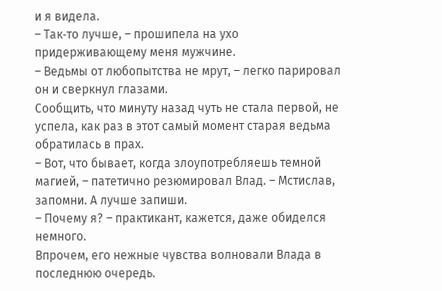и я видела.
– Так‑то лучше, – прошипела на ухо придерживающему меня мужчине.
– Ведьмы от любопытства не мрут, – легко парировал он и сверкнул глазами.
Сообщить, что минуту назад чуть не стала первой, не успела, как раз в этот самый момент старая ведьма обратилась в прах.
– Вот, что бывает, когда злоупотребляешь темной магией, – патетично резюмировал Влад. – Мстислав, запомни. А лучше запиши.
– Почему я? – практикант, кажется, даже обиделся немного.
Впрочем, его нежные чувства волновали Влада в последнюю очередь.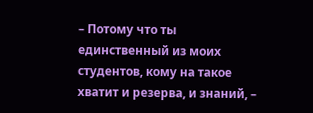– Потому что ты единственный из моих студентов, кому на такое хватит и резерва, и знаний, –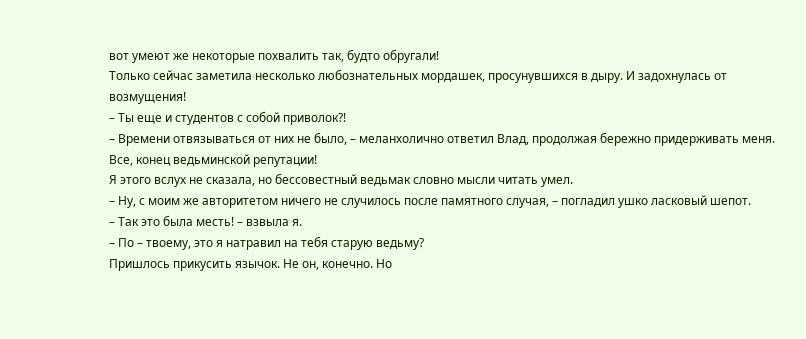вот умеют же некоторые похвалить так, будто обругали!
Только сейчас заметила несколько любознательных мордашек, просунувшихся в дыру. И задохнулась от возмущения!
– Ты еще и студентов с собой приволок?!
– Времени отвязываться от них не было, – меланхолично ответил Влад, продолжая бережно придерживать меня.
Все, конец ведьминской репутации!
Я этого вслух не сказала, но бессовестный ведьмак словно мысли читать умел.
– Ну, с моим же авторитетом ничего не случилось после памятного случая, – погладил ушко ласковый шепот.
– Так это была месть! – взвыла я.
– По – твоему, это я натравил на тебя старую ведьму?
Пришлось прикусить язычок. Не он, конечно. Но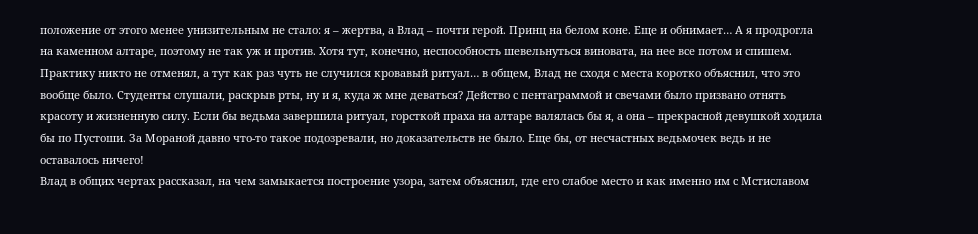положение от этого менее унизительным не стало: я – жертва, а Влад – почти герой. Принц на белом коне. Еще и обнимает… А я продрогла на каменном алтаре, поэтому не так уж и против. Хотя тут, конечно, неспособность шевельнуться виновата, на нее все потом и спишем.
Практику никто не отменял, а тут как раз чуть не случился кровавый ритуал… в общем, Влад не сходя с места коротко объяснил, что это вообще было. Студенты слушали, раскрыв рты, ну и я, куда ж мне деваться? Действо с пентаграммой и свечами было призвано отнять красоту и жизненную силу. Если бы ведьма завершила ритуал, горсткой праха на алтаре валялась бы я, а она – прекрасной девушкой ходила бы по Пустоши. За Мораной давно что‑то такое подозревали, но доказательств не было. Еще бы, от несчастных ведьмочек ведь и не оставалось ничего!
Влад в общих чертах рассказал, на чем замыкается построение узора, затем объяснил, где его слабое место и как именно им с Мстиславом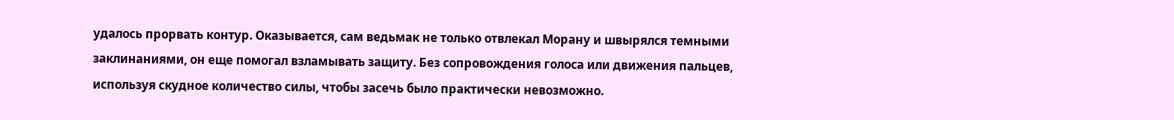удалось прорвать контур. Оказывается, сам ведьмак не только отвлекал Морану и швырялся темными заклинаниями, он еще помогал взламывать защиту. Без сопровождения голоса или движения пальцев, используя скудное количество силы, чтобы засечь было практически невозможно.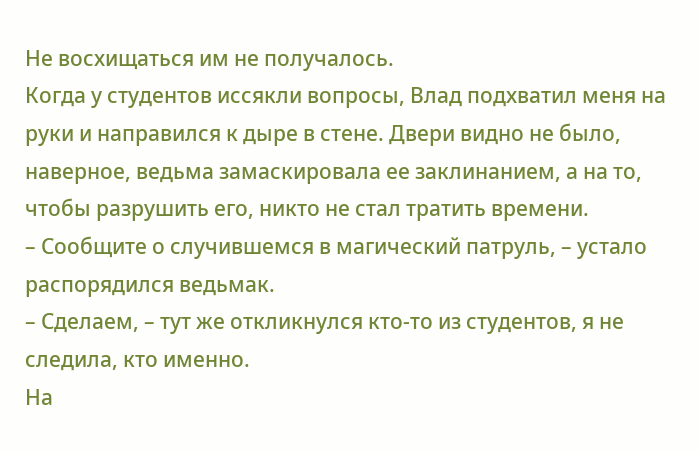Не восхищаться им не получалось.
Когда у студентов иссякли вопросы, Влад подхватил меня на руки и направился к дыре в стене. Двери видно не было, наверное, ведьма замаскировала ее заклинанием, а на то, чтобы разрушить его, никто не стал тратить времени.
– Сообщите о случившемся в магический патруль, – устало распорядился ведьмак.
– Сделаем, – тут же откликнулся кто‑то из студентов, я не следила, кто именно.
На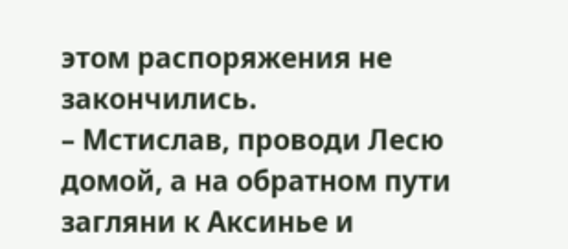этом распоряжения не закончились.
– Мстислав, проводи Лесю домой, а на обратном пути загляни к Аксинье и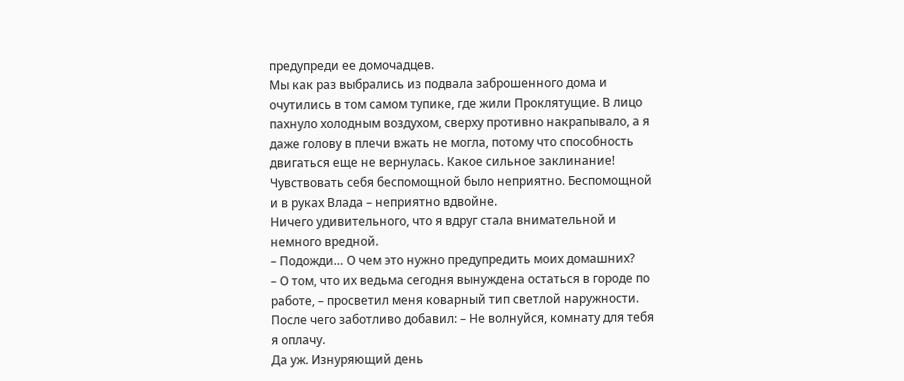предупреди ее домочадцев.
Мы как раз выбрались из подвала заброшенного дома и очутились в том самом тупике, где жили Проклятущие. В лицо пахнуло холодным воздухом, сверху противно накрапывало, а я даже голову в плечи вжать не могла, потому что способность двигаться еще не вернулась. Какое сильное заклинание!
Чувствовать себя беспомощной было неприятно. Беспомощной и в руках Влада – неприятно вдвойне.
Ничего удивительного, что я вдруг стала внимательной и немного вредной.
– Подожди… О чем это нужно предупредить моих домашних?
– О том, что их ведьма сегодня вынуждена остаться в городе по работе, – просветил меня коварный тип светлой наружности. После чего заботливо добавил: – Не волнуйся, комнату для тебя я оплачу.
Да уж. Изнуряющий день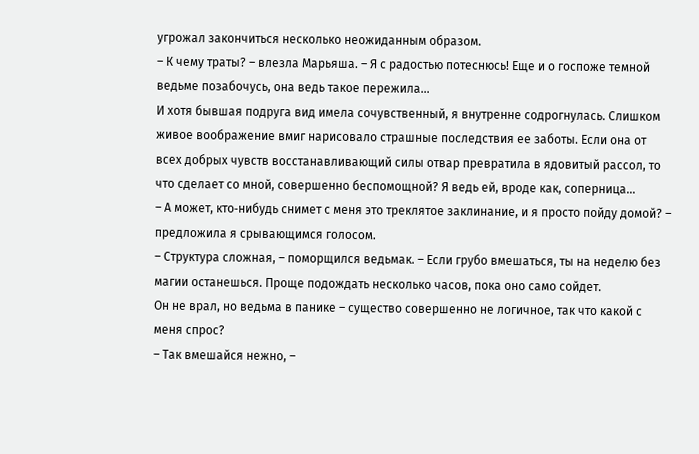угрожал закончиться несколько неожиданным образом.
– К чему траты? – влезла Марьяша. – Я с радостью потеснюсь! Еще и о госпоже темной ведьме позабочусь, она ведь такое пережила…
И хотя бывшая подруга вид имела сочувственный, я внутренне содрогнулась. Слишком живое воображение вмиг нарисовало страшные последствия ее заботы. Если она от всех добрых чувств восстанавливающий силы отвар превратила в ядовитый рассол, то что сделает со мной, совершенно беспомощной? Я ведь ей, вроде как, соперница…
– А может, кто‑нибудь снимет с меня это треклятое заклинание, и я просто пойду домой? – предложила я срывающимся голосом.
– Структура сложная, – поморщился ведьмак. – Если грубо вмешаться, ты на неделю без магии останешься. Проще подождать несколько часов, пока оно само сойдет.
Он не врал, но ведьма в панике – существо совершенно не логичное, так что какой с меня спрос?
– Так вмешайся нежно, –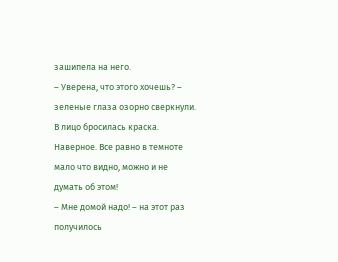зашипела на него.
– Уверена, что этого хочешь? – зеленые глаза озорно сверкнули.
В лицо бросилась краска. Наверное. Все равно в темноте мало что видно, можно и не думать об этом!
– Мне домой надо! – на этот раз получилось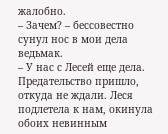жалобно.
– Зачем? – бессовестно сунул нос в мои дела ведьмак.
– У нас с Лесей еще дела.
Предательство пришло, откуда не ждали. Леся подлетела к нам, окинула обоих невинным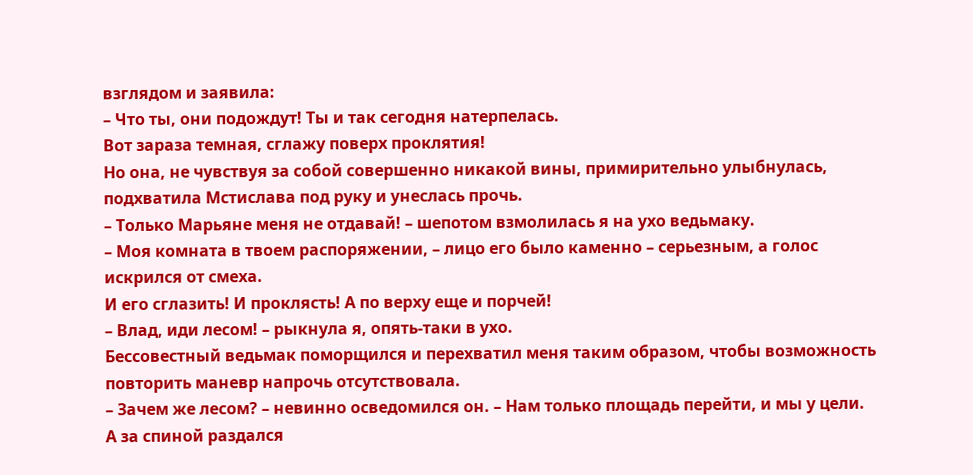взглядом и заявила:
– Что ты, они подождут! Ты и так сегодня натерпелась.
Вот зараза темная, сглажу поверх проклятия!
Но она, не чувствуя за собой совершенно никакой вины, примирительно улыбнулась, подхватила Мстислава под руку и унеслась прочь.
– Только Марьяне меня не отдавай! – шепотом взмолилась я на ухо ведьмаку.
– Моя комната в твоем распоряжении, – лицо его было каменно – серьезным, а голос искрился от смеха.
И его сглазить! И проклясть! А по верху еще и порчей!
– Влад, иди лесом! – рыкнула я, опять‑таки в ухо.
Бессовестный ведьмак поморщился и перехватил меня таким образом, чтобы возможность повторить маневр напрочь отсутствовала.
– Зачем же лесом? – невинно осведомился он. – Нам только площадь перейти, и мы у цели.
А за спиной раздался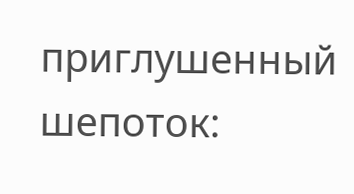приглушенный шепоток: